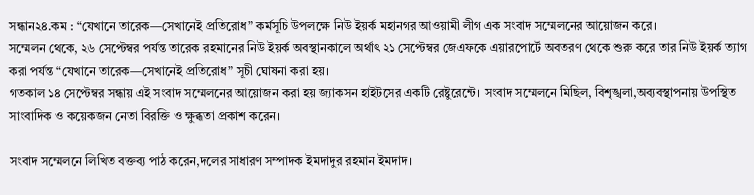সন্ধান২৪.কম : “যেখানে তারেক—সেখানেই প্রতিরোধ” কর্মসূচি উপলক্ষে নিউ ইয়র্ক মহানগর আওয়ামী লীগ এক সংবাদ সম্মেলনের আয়োজন করে।
সম্মেলন থেকে, ২৬ সেপ্টেম্বর পর্যন্ত তারেক রহমানের নিউ ইয়র্ক অবস্থানকালে অর্থাৎ ২১ সেপ্টেম্বর জেএফকে এয়ারপোর্টে অবতরণ থেকে শুরু করে তার নিউ ইয়র্ক ত্যাগ করা পর্যন্ত “যেখানে তারেক—সেখানেই প্রতিরোধ” সূচী ঘোষনা করা হয়।
গতকাল ১৪ সেপ্টেম্বর সন্ধায় এই সংবাদ সম্মেলনের আয়োজন করা হয় জ্যাকসন হাইটসের একটি রেষ্টুরেন্টে। সংবাদ সম্মেলনে মিছিল, বিশৃঙ্খলা,অব্যবস্থাপনায় উপস্থিত সাংবাদিক ও কয়েকজন নেতা বিরক্তি ও ক্ষুব্ধতা প্রকাশ করেন।

সংবাদ সম্মেলনে লিখিত বক্তব্য পাঠ করেন,দলের সাধারণ সম্পাদক ইমদাদুর রহমান ইমদাদ।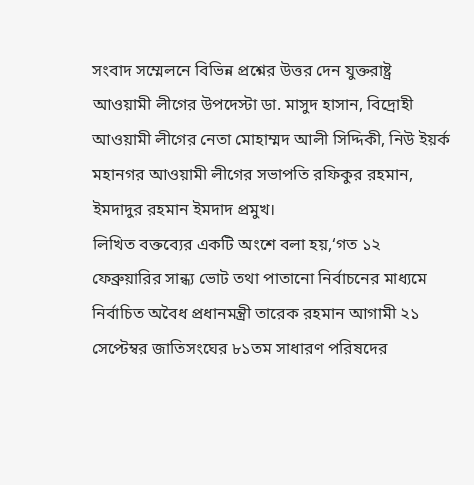সংবাদ সম্মেলনে বিভিন্ন প্রশ্নের উত্তর দেন যুক্তরাষ্ট্র আওয়ামী লীগের উপদেস্টা ডা. মাসুদ হাসান, বিদ্রোহী আওয়ামী লীগের নেতা মোহাম্মদ আলী সিদ্দিকী, নিউ ইয়র্ক মহানগর আওয়ামী লীগের সভাপতি রফিকুর রহমান, ইমদাদুর রহমান ইমদাদ প্রমুখ।
লিখিত বক্তব্যের একটি অংশে বলা হয়,‘গত ১২ ফেব্রুয়ারির সান্ধ্য ভোট তথা পাতানো নির্বাচনের মাধ্যমে নির্বাচিত অবৈধ প্রধানমন্ত্রী তারেক রহমান আগামী ২১ সেপ্টেম্বর জাতিসংঘের ৮১তম সাধারণ পরিষদের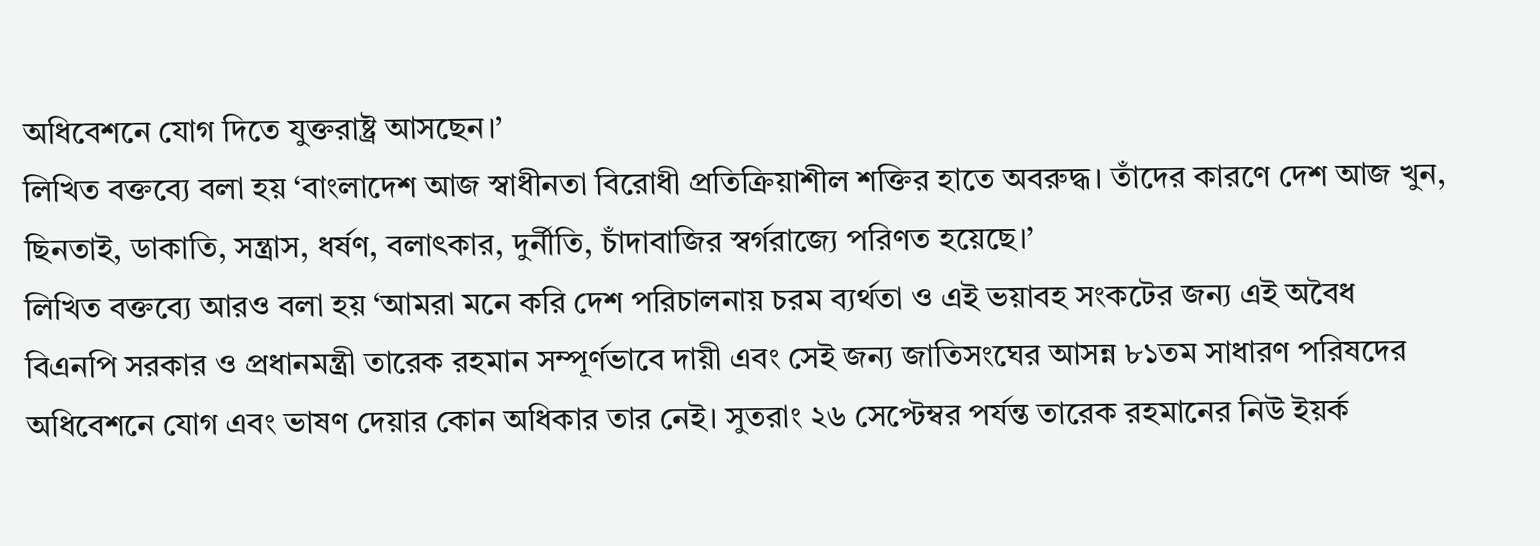অধিবেশনে যোগ দিতে যুক্তরাষ্ট্র আসছেন।’
লিখিত বক্তব্যে বলা হয় ‘বাংলাদেশ আজ স্বাধীনতা বিরোধী প্রতিক্রিয়াশীল শক্তির হাতে অবরুদ্ধ। তাঁদের কারণে দেশ আজ খুন, ছিনতাই, ডাকাতি, সন্ত্রাস, ধর্ষণ, বলাৎকার, দুর্নীতি, চাঁদাবাজির স্বর্গরাজ্যে পরিণত হয়েছে।’
লিখিত বক্তব্যে আরও বলা হয় ‘আমরা মনে করি দেশ পরিচালনায় চরম ব্যর্থতা ও এই ভয়াবহ সংকটের জন্য এই অবৈধ বিএনপি সরকার ও প্রধানমন্ত্রী তারেক রহমান সম্পূর্ণভাবে দায়ী এবং সেই জন্য জাতিসংঘের আসন্ন ৮১তম সাধারণ পরিষদের অধিবেশনে যোগ এবং ভাষণ দেয়ার কোন অধিকার তার নেই। সুতরাং ২৬ সেপ্টেম্বর পর্যন্ত তারেক রহমানের নিউ ইয়র্ক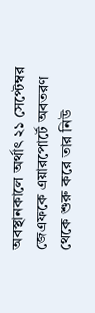অবস্থানকালে অর্থাৎ ২১ সেপ্টেম্বর জেএফকে এয়ারপোর্টে অবতরণ থেকে শুরু করে তার নিউ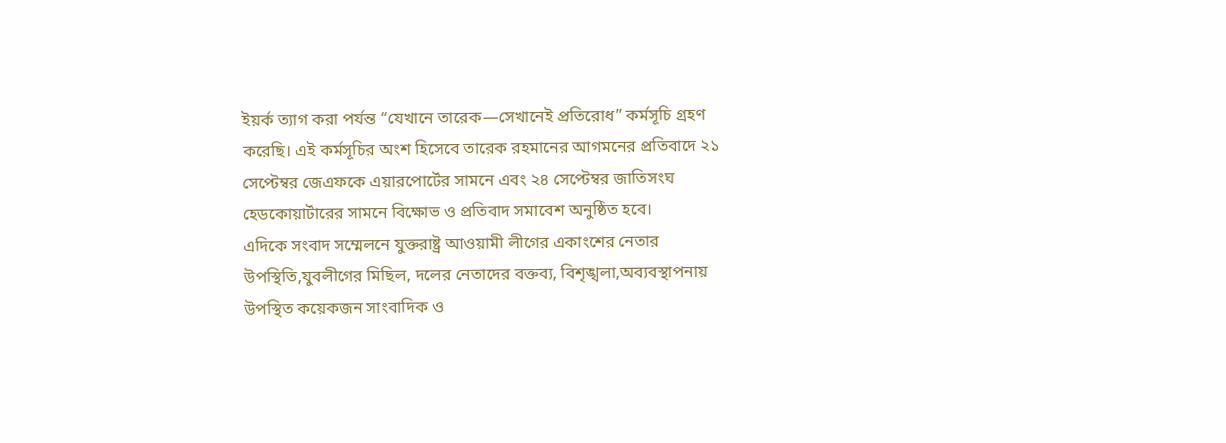ইয়র্ক ত্যাগ করা পর্যন্ত “যেখানে তারেক—সেখানেই প্রতিরোধ” কর্মসূচি গ্রহণ করেছি। এই কর্মসূচির অংশ হিসেবে তারেক রহমানের আগমনের প্রতিবাদে ২১ সেপ্টেম্বর জেএফকে এয়ারপোর্টের সামনে এবং ২৪ সেপ্টেম্বর জাতিসংঘ হেডকোয়ার্টারের সামনে বিক্ষোভ ও প্রতিবাদ সমাবেশ অনুষ্ঠিত হবে।
এদিকে সংবাদ সম্মেলনে যুক্তরাষ্ট্র আওয়ামী লীগের একাংশের নেতার উপস্থিতি,যুবলীগের মিছিল, দলের নেতাদের বক্তব্য, বিশৃঙ্খলা,অব্যবস্থাপনায় উপস্থিত কয়েকজন সাংবাদিক ও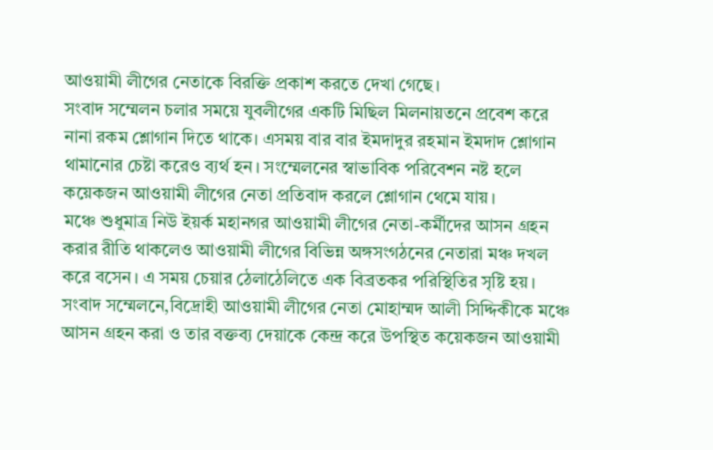আওয়ামী লীগের নেতাকে বিরক্তি প্রকাশ করতে দেখা গেছে।
সংবাদ সম্মেলন চলার সময়ে যুবলীগের একটি মিছিল মিলনায়তনে প্রবেশ করে নানা রকম শ্লোগান দিতে থাকে। এসময় বার বার ইমদাদুর রহমান ইমদাদ শ্লোগান থামানোর চেষ্টা করেও ব্যর্থ হন। সংম্মেলনের স্বাভাবিক পরিবেশন নষ্ট হলে কয়েকজন আওয়ামী লীগের নেতা প্রতিবাদ করলে শ্লোগান থেমে যায়।
মঞ্চে শুধুমাত্র নিউ ইয়র্ক মহানগর আওয়ামী লীগের নেতা-কর্মীদের আসন গ্রহন করার রীতি থাকলেও আওয়ামী লীগের বিভিন্ন অঙ্গসংগঠনের নেতারা মঞ্চ দখল করে বসেন। এ সময় চেয়ার ঠেলাঠেলিতে এক বিব্রতকর পরিস্থিতির সৃষ্টি হয়।
সংবাদ সম্মেলনে,বিদ্রোহী আওয়ামী লীগের নেতা মোহাম্মদ আলী সিদ্দিকীকে মঞ্চে আসন গ্রহন করা ও তার বক্তব্য দেয়াকে কেন্দ্র করে উপস্থিত কয়েকজন আওয়ামী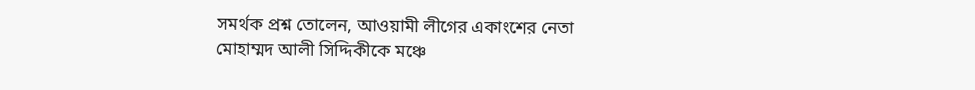সমর্থক প্রশ্ন তোলেন, আওয়ামী লীগের একাংশের নেতা মোহাম্মদ আলী সিদ্দিকীকে মঞ্চে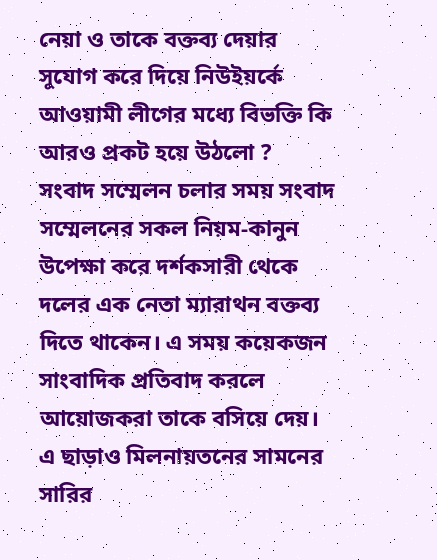নেয়া ও তাকে বক্তব্য দেয়ার সুযোগ করে দিয়ে নিউইয়র্কে আওয়ামী লীগের মধ্যে বিভক্তি কি আরও প্রকট হয়ে উঠলো ?
সংবাদ সম্মেলন চলার সময় সংবাদ সম্মেলনের সকল নিয়ম-কানুন উপেক্ষা করে দর্শকসারী থেকে দলের এক নেতা ম্যারাথন বক্তব্য দিতে থাকেন। এ সময় কয়েকজন সাংবাদিক প্রতিবাদ করলে আয়োজকরা তাকে বসিয়ে দেয়।
এ ছাড়াও মিলনায়তনের সামনের সারির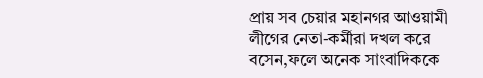প্রায় সব চেয়ার মহানগর আওয়ামী লীগের নেতা-কর্মীরা দখল করে বসেন,ফলে অনেক সাংবাদিককে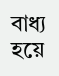বাধ্য হয়ে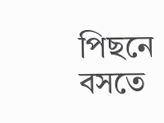পিছনে বসতে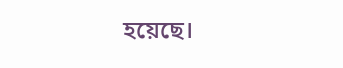হয়েছে।